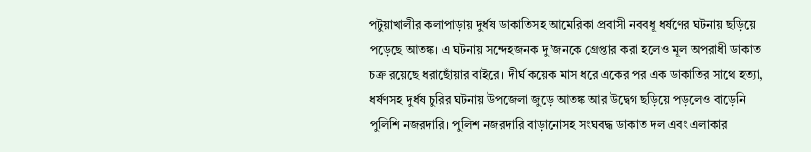পটুয়াখালীর কলাপাড়ায় দুর্ধষ ডাকাতিসহ আমেরিকা প্রবাসী নববধূ ধর্ষণের ঘটনায় ছড়িয়ে পড়েছে আতঙ্ক। এ ঘটনায় সন্দেহজনক দু’জনকে গ্রেপ্তার করা হলেও মূল অপরাধী ডাকাত চক্র রয়েছে ধরাছোঁয়ার বাইরে। দীর্ঘ কয়েক মাস ধরে একের পর এক ডাকাতির সাথে হত্যা, ধর্ষণসহ দুর্ধষ চুরির ঘটনায় উপজেলা জুড়ে আতঙ্ক আর উদ্বেগ ছড়িয়ে পড়লেও বাড়েনি পুলিশি নজরদারি। পুলিশ নজরদারি বাড়ানোসহ সংঘবদ্ধ ডাকাত দল এবং এলাকার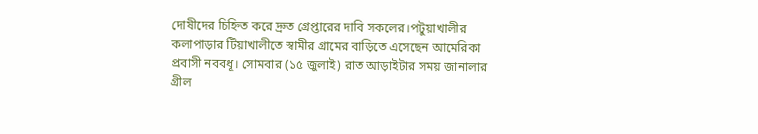দোষীদের চিহ্নিত করে দ্রুত গ্রেপ্তারের দাবি সকলের।পটুয়াখালীর কলাপাড়ার টিয়াখালীতে স্বামীর গ্রামের বাড়িতে এসেছেন আমেরিকা প্রবাসী নববধূ। সোমবার (১৫ জুলাই) রাত আড়াইটার সময় জানালার গ্রীল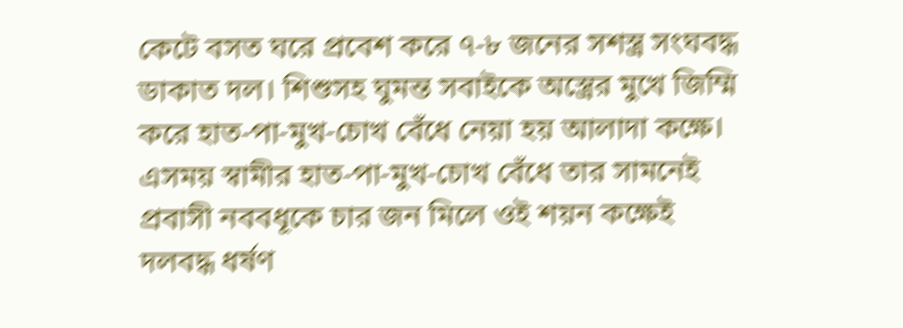কেটে বসত ঘরে প্রবেশ করে ৭-৮ জনের সশস্ত্র সংঘবদ্ধ ডাকাত দল। শিশুসহ ঘুমন্ত সবাইকে অস্ত্রের মুখে জিম্মি করে হাত-পা-মুখ-চোখ বেঁধে নেয়া হয় আলাদা কক্ষে। এসময় স্বামীর হাত-পা-মুখ-চোখ বেঁধে তার সামনেই প্রবাসী নববধূকে চার জন মিলে ওই শয়ন কক্ষেই দলবদ্ধ ধর্ষণ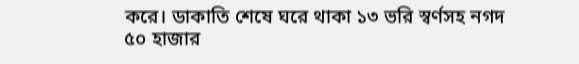করে। ডাকাতি শেষে ঘরে থাকা ১৩ ভরি স্বর্ণসহ নগদ ৫০ হাজার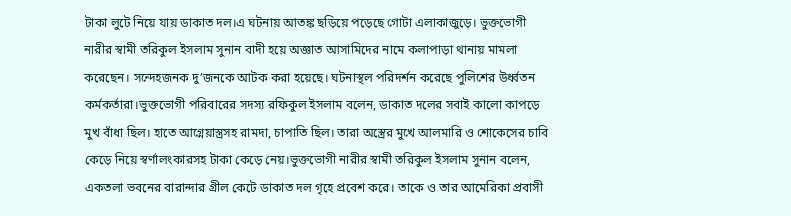টাকা লুটে নিয়ে যায় ডাকাত দল।এ ঘটনায় আতঙ্ক ছড়িয়ে পড়েছে গোটা এলাকাজুড়ে। ভুক্তভোগী নারীর স্বামী তরিকুল ইসলাম সুনান বাদী হয়ে অজ্ঞাত আসামিদের নামে কলাপাড়া থানায় মামলা করেছেন। সন্দেহজনক দু’জনকে আটক করা হয়েছে। ঘটনাস্থল পরিদর্শন করেছে পুলিশের উর্ধ্বতন কর্মকর্তারা।ভুক্তভোগী পরিবারের সদস্য রফিকুল ইসলাম বলেন, ডাকাত দলের সবাই কালো কাপড়ে মুখ বাঁধা ছিল। হাতে আগ্নেয়াস্ত্রসহ রামদা, চাপাতি ছিল। তারা অস্ত্রের মুখে আলমারি ও শোকেসের চাবি কেড়ে নিয়ে স্বর্ণালংকারসহ টাকা কেড়ে নেয়।ভুক্তভোগী নারীর স্বামী তরিকুল ইসলাম সুনান বলেন, একতলা ভবনের বারান্দার গ্রীল কেটে ডাকাত দল গৃহে প্রবেশ করে। তাকে ও তার আমেরিকা প্রবাসী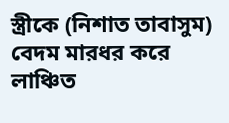স্ত্রীকে (নিশাত তাবাসুম) বেদম মারধর করে লাঞ্চিত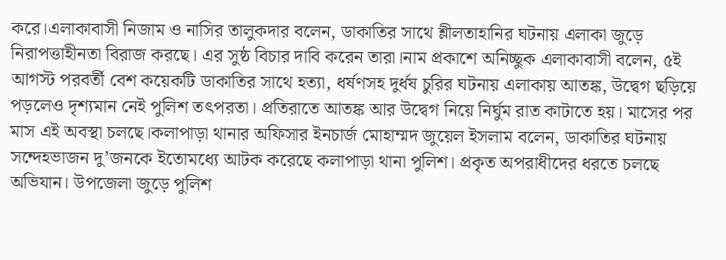করে।এলাকাবাসী নিজাম ও নাসির তালুকদার বলেন, ডাকাতির সাথে শ্লীলতাহানির ঘটনায় এলাকা জুড়ে নিরাপত্তাহীনতা বিরাজ করছে। এর সুষ্ঠ বিচার দাবি করেন তারা।নাম প্রকাশে অনিচ্ছুক এলাকাবাসী বলেন, ৫ই আগস্ট পরবর্তী বেশ কয়েকটি ডাকাতির সাথে হত্যা, ধর্ষণসহ দুর্ধষ চুরির ঘটনায় এলাকায় আতঙ্ক, উদ্বেগ ছড়িয়ে পড়লেও দৃশ্যমান নেই পুলিশ তৎপরতা। প্রতিরাতে আতঙ্ক আর উদ্বেগ নিয়ে নির্ঘুম রাত কাটাতে হয়। মাসের পর মাস এই অবস্থা চলছে।কলাপাড়া থানার অফিসার ইনচার্জ মোহাম্মদ জুয়েল ইসলাম বলেন, ডাকাতির ঘটনায় সন্দেহভাজন দু’জনকে ইতোমধ্যে আটক করেছে কলাপাড়া থানা পুলিশ। প্রকৃত অপরাধীদের ধরতে চলছে অভিযান। উপজেলা জুড়ে পুলিশ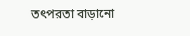তৎপরতা বাড়ানো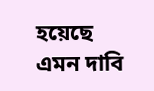হয়েছে এমন দাবি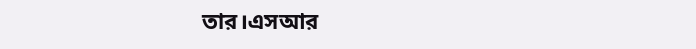তার।এসআর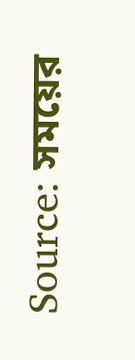Source: সময়ের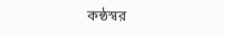কন্ঠস্বর